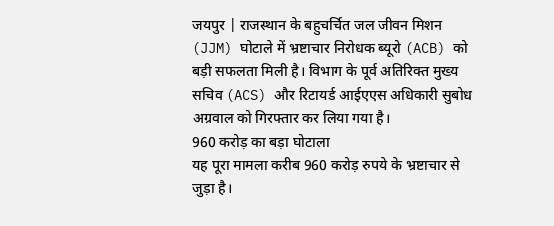जयपुर | राजस्थान के बहुचर्चित जल जीवन मिशन (JJM) घोटाले में भ्रष्टाचार निरोधक ब्यूरो (ACB) को बड़ी सफलता मिली है। विभाग के पूर्व अतिरिक्त मुख्य सचिव (ACS) और रिटायर्ड आईएएस अधिकारी सुबोध अग्रवाल को गिरफ्तार कर लिया गया है।
960 करोड़ का बड़ा घोटाला
यह पूरा मामला करीब 960 करोड़ रुपये के भ्रष्टाचार से जुड़ा है।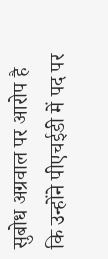सुबोध अग्रवाल पर आरोप है कि उन्होंने पीएचईडी में पद पर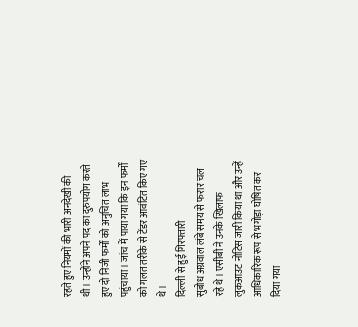रहते हुए नियमों की भारी अनदेखी की थी। उन्होंने अपने पद का दुरुपयोग करते हुए दो निजी फर्मों को अनुचित लाभ पहुंचाया। जांच में पाया गया कि इन फर्मों को गलत तरीके से टेंडर आवंटित किए गए थे।
दिल्ली से हुई गिरफ्तारी
सुबोध अग्रवाल लंबे समय से फरार चल रहे थे। एसीबी ने उनके खिलाफ लुकआउट नोटिस जारी किया था और उन्हें आधिकारिक रूप से भगोड़ा घोषित कर दिया गया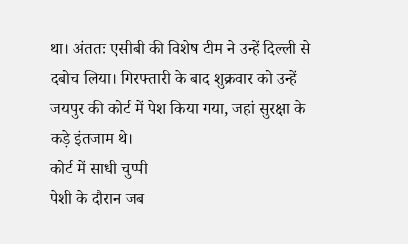था। अंततः एसीबी की विशेष टीम ने उन्हें दिल्ली से दबोच लिया। गिरफ्तारी के बाद शुक्रवार को उन्हें जयपुर की कोर्ट में पेश किया गया, जहां सुरक्षा के कड़े इंतजाम थे।
कोर्ट में साधी चुप्पी
पेशी के दौरान जब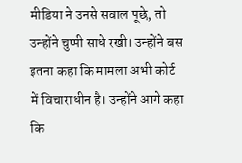मीडिया ने उनसे सवाल पूछे, तो उन्होंने चुप्पी साधे रखी। उन्होंने बस इतना कहा कि मामला अभी कोर्ट में विचाराधीन है। उन्होंने आगे कहा कि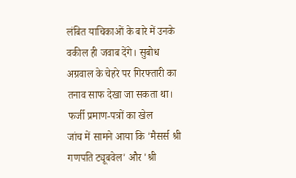लंबित याचिकाओं के बारे में उनके वकील ही जवाब देंगे। सुबोध अग्रवाल के चेहरे पर गिरफ्तारी का तनाव साफ देखा जा सकता था।
फर्जी प्रमाण-पत्रों का खेल
जांच में सामने आया कि 'मैसर्स श्री गणपति ट्यूबवेल' और 'श्री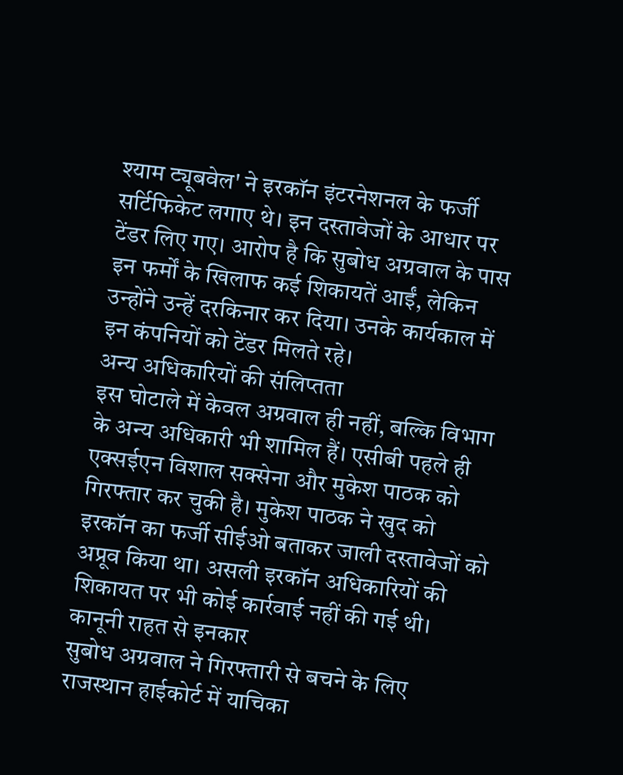श्याम ट्यूबवेल' ने इरकॉन इंटरनेशनल के फर्जी सर्टिफिकेट लगाए थे। इन दस्तावेजों के आधार पर टेंडर लिए गए। आरोप है कि सुबोध अग्रवाल के पास इन फर्मों के खिलाफ कई शिकायतें आईं, लेकिन उन्होंने उन्हें दरकिनार कर दिया। उनके कार्यकाल में इन कंपनियों को टेंडर मिलते रहे।
अन्य अधिकारियों की संलिप्तता
इस घोटाले में केवल अग्रवाल ही नहीं, बल्कि विभाग के अन्य अधिकारी भी शामिल हैं। एसीबी पहले ही एक्सईएन विशाल सक्सेना और मुकेश पाठक को गिरफ्तार कर चुकी है। मुकेश पाठक ने खुद को इरकॉन का फर्जी सीईओ बताकर जाली दस्तावेजों को अप्रूव किया था। असली इरकॉन अधिकारियों की शिकायत पर भी कोई कार्रवाई नहीं की गई थी।
कानूनी राहत से इनकार
सुबोध अग्रवाल ने गिरफ्तारी से बचने के लिए राजस्थान हाईकोर्ट में याचिका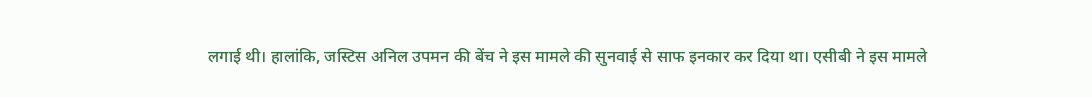लगाई थी। हालांकि, जस्टिस अनिल उपमन की बेंच ने इस मामले की सुनवाई से साफ इनकार कर दिया था। एसीबी ने इस मामले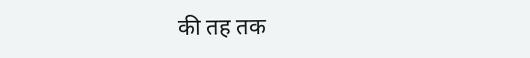की तह तक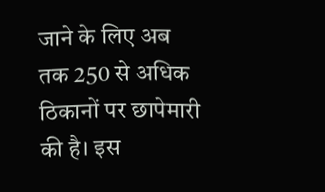जाने के लिए अब तक 250 से अधिक ठिकानों पर छापेमारी की है। इस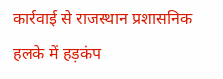कार्रवाई से राजस्थान प्रशासनिक हलके में हड़कंप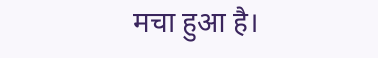मचा हुआ है।